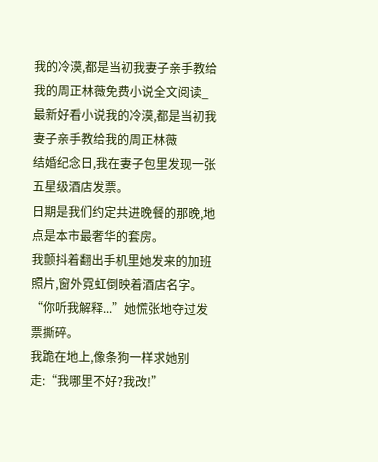我的冷漠,都是当初我妻子亲手教给我的周正林薇免费小说全文阅读_最新好看小说我的冷漠,都是当初我妻子亲手教给我的周正林薇
结婚纪念日,我在妻子包里发现一张五星级酒店发票。
日期是我们约定共进晚餐的那晚,地点是本市最奢华的套房。
我颤抖着翻出手机里她发来的加班照片,窗外霓虹倒映着酒店名字。
“你听我解释...”她慌张地夺过发票撕碎。
我跪在地上,像条狗一样求她别走:“我哪里不好?我改!”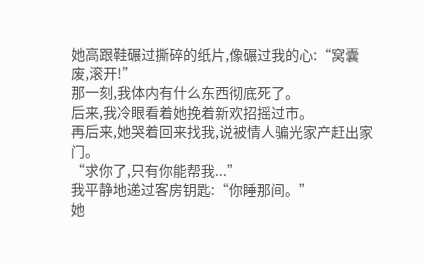她高跟鞋碾过撕碎的纸片,像碾过我的心:“窝囊废,滚开!”
那一刻,我体内有什么东西彻底死了。
后来,我冷眼看着她挽着新欢招摇过市。
再后来,她哭着回来找我,说被情人骗光家产赶出家门。
“求你了,只有你能帮我...”
我平静地递过客房钥匙:“你睡那间。”
她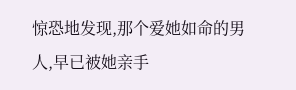惊恐地发现,那个爱她如命的男人,早已被她亲手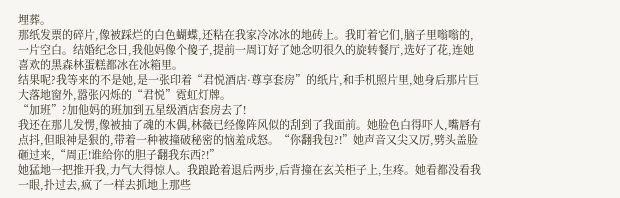埋葬。
那纸发票的碎片,像被踩烂的白色蝴蝶,还粘在我家冷冰冰的地砖上。我盯着它们,脑子里嗡嗡的,一片空白。结婚纪念日,我他妈像个傻子,提前一周订好了她念叨很久的旋转餐厅,选好了花,连她喜欢的黑森林蛋糕都冰在冰箱里。
结果呢?我等来的不是她,是一张印着“君悦酒店·尊享套房”的纸片,和手机照片里,她身后那片巨大落地窗外,嚣张闪烁的“君悦”霓虹灯牌。
“加班”?加他妈的班加到五星级酒店套房去了!
我还在那儿发愣,像被抽了魂的木偶,林薇已经像阵风似的刮到了我面前。她脸色白得吓人,嘴唇有点抖,但眼神是狠的,带着一种被撞破秘密的恼羞成怒。“你翻我包?!”她声音又尖又厉,劈头盖脸砸过来,“周正!谁给你的胆子翻我东西?!”
她猛地一把推开我,力气大得惊人。我踉跄着退后两步,后背撞在玄关柜子上,生疼。她看都没看我一眼,扑过去,疯了一样去抓地上那些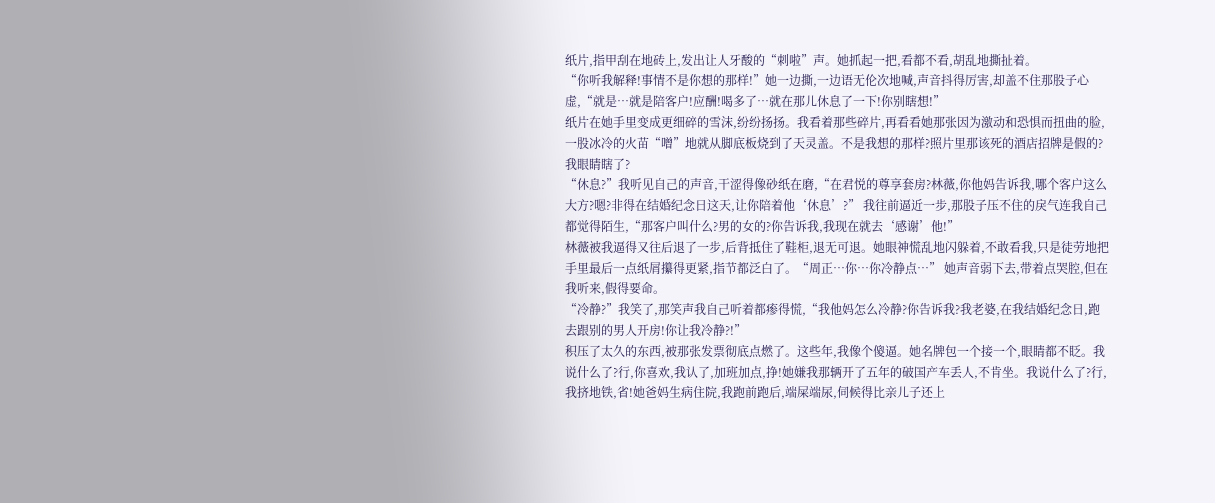纸片,指甲刮在地砖上,发出让人牙酸的“刺啦”声。她抓起一把,看都不看,胡乱地撕扯着。
“你听我解释!事情不是你想的那样!”她一边撕,一边语无伦次地喊,声音抖得厉害,却盖不住那股子心虚,“就是…就是陪客户!应酬!喝多了…就在那儿休息了一下!你别瞎想!”
纸片在她手里变成更细碎的雪沫,纷纷扬扬。我看着那些碎片,再看看她那张因为激动和恐惧而扭曲的脸,一股冰冷的火苗“噌”地就从脚底板烧到了天灵盖。不是我想的那样?照片里那该死的酒店招牌是假的?我眼睛瞎了?
“休息?”我听见自己的声音,干涩得像砂纸在磨,“在君悦的尊享套房?林薇,你他妈告诉我,哪个客户这么大方?嗯?非得在结婚纪念日这天,让你陪着他‘休息’?” 我往前逼近一步,那股子压不住的戾气连我自己都觉得陌生,“那客户叫什么?男的女的?你告诉我,我现在就去‘感谢’他!”
林薇被我逼得又往后退了一步,后背抵住了鞋柜,退无可退。她眼神慌乱地闪躲着,不敢看我,只是徒劳地把手里最后一点纸屑攥得更紧,指节都泛白了。“周正…你…你冷静点…” 她声音弱下去,带着点哭腔,但在我听来,假得要命。
“冷静?”我笑了,那笑声我自己听着都瘆得慌,“我他妈怎么冷静?你告诉我?我老婆,在我结婚纪念日,跑去跟别的男人开房!你让我冷静?!”
积压了太久的东西,被那张发票彻底点燃了。这些年,我像个傻逼。她名牌包一个接一个,眼睛都不眨。我说什么了?行,你喜欢,我认了,加班加点,挣!她嫌我那辆开了五年的破国产车丢人,不肯坐。我说什么了?行,我挤地铁,省!她爸妈生病住院,我跑前跑后,端屎端尿,伺候得比亲儿子还上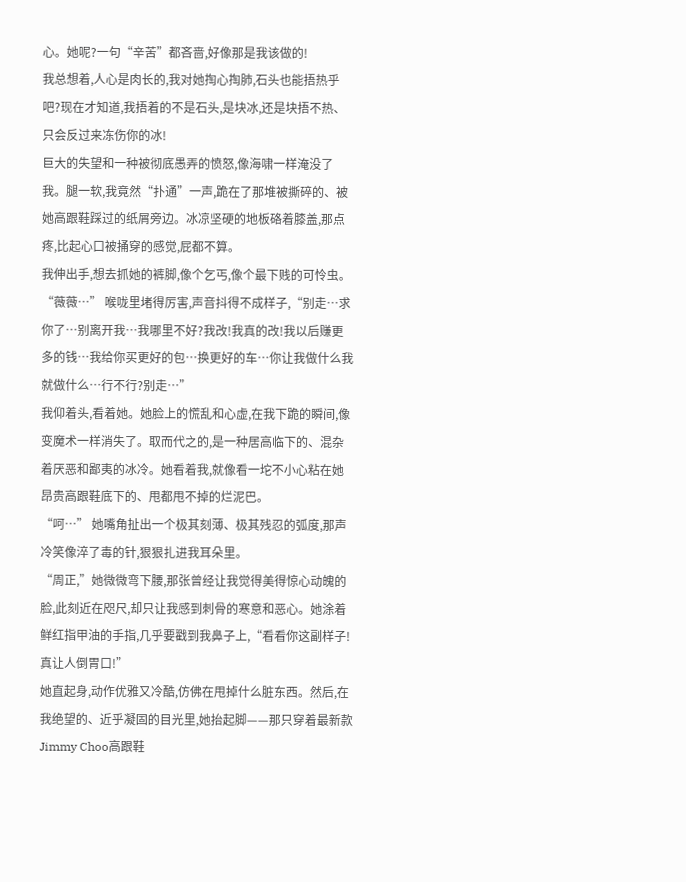心。她呢?一句“辛苦”都吝啬,好像那是我该做的!
我总想着,人心是肉长的,我对她掏心掏肺,石头也能捂热乎吧?现在才知道,我捂着的不是石头,是块冰,还是块捂不热、只会反过来冻伤你的冰!
巨大的失望和一种被彻底愚弄的愤怒,像海啸一样淹没了我。腿一软,我竟然“扑通”一声,跪在了那堆被撕碎的、被她高跟鞋踩过的纸屑旁边。冰凉坚硬的地板硌着膝盖,那点疼,比起心口被捅穿的感觉,屁都不算。
我伸出手,想去抓她的裤脚,像个乞丐,像个最下贱的可怜虫。“薇薇…” 喉咙里堵得厉害,声音抖得不成样子,“别走…求你了…别离开我…我哪里不好?我改!我真的改!我以后赚更多的钱…我给你买更好的包…换更好的车…你让我做什么我就做什么…行不行?别走…”
我仰着头,看着她。她脸上的慌乱和心虚,在我下跪的瞬间,像变魔术一样消失了。取而代之的,是一种居高临下的、混杂着厌恶和鄙夷的冰冷。她看着我,就像看一坨不小心粘在她昂贵高跟鞋底下的、甩都甩不掉的烂泥巴。
“呵…” 她嘴角扯出一个极其刻薄、极其残忍的弧度,那声冷笑像淬了毒的针,狠狠扎进我耳朵里。
“周正,”她微微弯下腰,那张曾经让我觉得美得惊心动魄的脸,此刻近在咫尺,却只让我感到刺骨的寒意和恶心。她涂着鲜红指甲油的手指,几乎要戳到我鼻子上,“看看你这副样子!真让人倒胃口!”
她直起身,动作优雅又冷酷,仿佛在甩掉什么脏东西。然后,在我绝望的、近乎凝固的目光里,她抬起脚——那只穿着最新款Jimmy Choo高跟鞋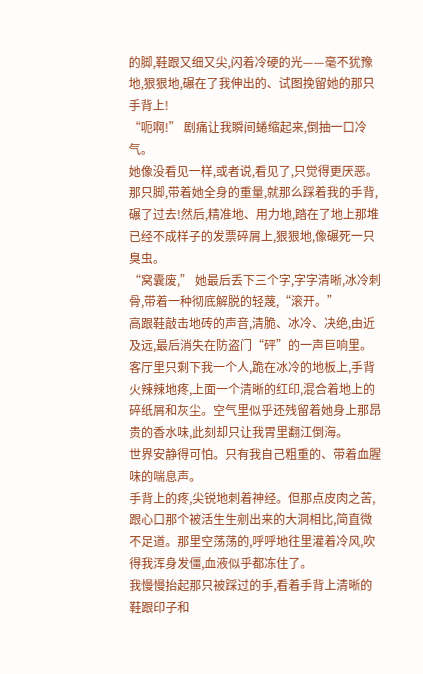的脚,鞋跟又细又尖,闪着冷硬的光——毫不犹豫地,狠狠地,碾在了我伸出的、试图挽留她的那只手背上!
“呃啊!” 剧痛让我瞬间蜷缩起来,倒抽一口冷气。
她像没看见一样,或者说,看见了,只觉得更厌恶。那只脚,带着她全身的重量,就那么踩着我的手背,碾了过去!然后,精准地、用力地,踏在了地上那堆已经不成样子的发票碎屑上,狠狠地,像碾死一只臭虫。
“窝囊废,” 她最后丢下三个字,字字清晰,冰冷刺骨,带着一种彻底解脱的轻蔑,“滚开。”
高跟鞋敲击地砖的声音,清脆、冰冷、决绝,由近及远,最后消失在防盗门“砰”的一声巨响里。
客厅里只剩下我一个人,跪在冰冷的地板上,手背火辣辣地疼,上面一个清晰的红印,混合着地上的碎纸屑和灰尘。空气里似乎还残留着她身上那昂贵的香水味,此刻却只让我胃里翻江倒海。
世界安静得可怕。只有我自己粗重的、带着血腥味的喘息声。
手背上的疼,尖锐地刺着神经。但那点皮肉之苦,跟心口那个被活生生剜出来的大洞相比,简直微不足道。那里空荡荡的,呼呼地往里灌着冷风,吹得我浑身发僵,血液似乎都冻住了。
我慢慢抬起那只被踩过的手,看着手背上清晰的鞋跟印子和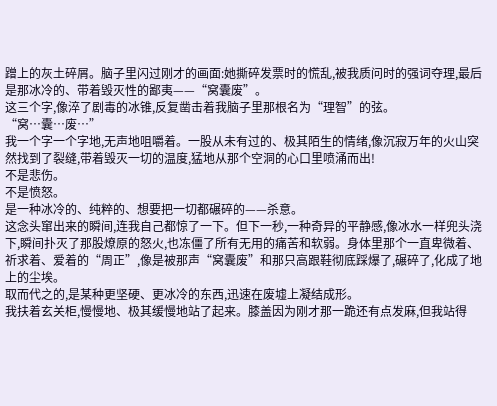蹭上的灰土碎屑。脑子里闪过刚才的画面:她撕碎发票时的慌乱,被我质问时的强词夺理,最后是那冰冷的、带着毁灭性的鄙夷——“窝囊废”。
这三个字,像淬了剧毒的冰锥,反复凿击着我脑子里那根名为“理智”的弦。
“窝…囊…废…”
我一个字一个字地,无声地咀嚼着。一股从未有过的、极其陌生的情绪,像沉寂万年的火山突然找到了裂缝,带着毁灭一切的温度,猛地从那个空洞的心口里喷涌而出!
不是悲伤。
不是愤怒。
是一种冰冷的、纯粹的、想要把一切都碾碎的——杀意。
这念头窜出来的瞬间,连我自己都惊了一下。但下一秒,一种奇异的平静感,像冰水一样兜头浇下,瞬间扑灭了那股燎原的怒火,也冻僵了所有无用的痛苦和软弱。身体里那个一直卑微着、祈求着、爱着的“周正”,像是被那声“窝囊废”和那只高跟鞋彻底踩爆了,碾碎了,化成了地上的尘埃。
取而代之的,是某种更坚硬、更冰冷的东西,迅速在废墟上凝结成形。
我扶着玄关柜,慢慢地、极其缓慢地站了起来。膝盖因为刚才那一跪还有点发麻,但我站得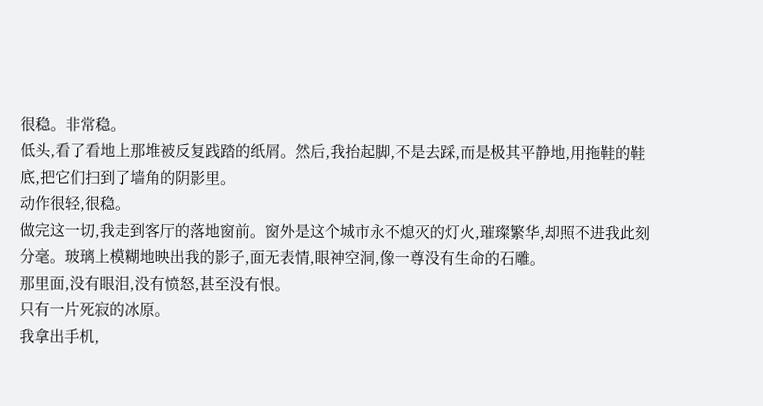很稳。非常稳。
低头,看了看地上那堆被反复践踏的纸屑。然后,我抬起脚,不是去踩,而是极其平静地,用拖鞋的鞋底,把它们扫到了墙角的阴影里。
动作很轻,很稳。
做完这一切,我走到客厅的落地窗前。窗外是这个城市永不熄灭的灯火,璀璨繁华,却照不进我此刻分毫。玻璃上模糊地映出我的影子,面无表情,眼神空洞,像一尊没有生命的石雕。
那里面,没有眼泪,没有愤怒,甚至没有恨。
只有一片死寂的冰原。
我拿出手机,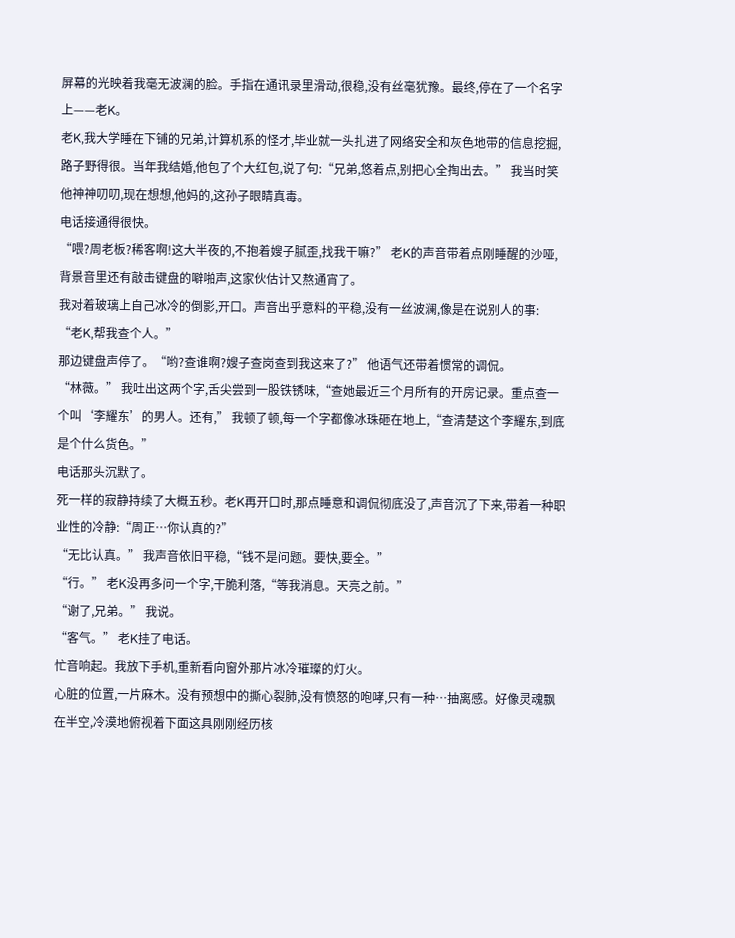屏幕的光映着我毫无波澜的脸。手指在通讯录里滑动,很稳,没有丝毫犹豫。最终,停在了一个名字上——老K。
老K,我大学睡在下铺的兄弟,计算机系的怪才,毕业就一头扎进了网络安全和灰色地带的信息挖掘,路子野得很。当年我结婚,他包了个大红包,说了句:“兄弟,悠着点,别把心全掏出去。” 我当时笑他神神叨叨,现在想想,他妈的,这孙子眼睛真毒。
电话接通得很快。
“喂?周老板?稀客啊!这大半夜的,不抱着嫂子腻歪,找我干嘛?” 老K的声音带着点刚睡醒的沙哑,背景音里还有敲击键盘的噼啪声,这家伙估计又熬通宵了。
我对着玻璃上自己冰冷的倒影,开口。声音出乎意料的平稳,没有一丝波澜,像是在说别人的事:
“老K,帮我查个人。”
那边键盘声停了。“哟?查谁啊?嫂子查岗查到我这来了?” 他语气还带着惯常的调侃。
“林薇。” 我吐出这两个字,舌尖尝到一股铁锈味,“查她最近三个月所有的开房记录。重点查一个叫‘李耀东’的男人。还有,” 我顿了顿,每一个字都像冰珠砸在地上,“查清楚这个李耀东,到底是个什么货色。”
电话那头沉默了。
死一样的寂静持续了大概五秒。老K再开口时,那点睡意和调侃彻底没了,声音沉了下来,带着一种职业性的冷静:“周正…你认真的?”
“无比认真。” 我声音依旧平稳,“钱不是问题。要快,要全。”
“行。” 老K没再多问一个字,干脆利落,“等我消息。天亮之前。”
“谢了,兄弟。” 我说。
“客气。” 老K挂了电话。
忙音响起。我放下手机,重新看向窗外那片冰冷璀璨的灯火。
心脏的位置,一片麻木。没有预想中的撕心裂肺,没有愤怒的咆哮,只有一种…抽离感。好像灵魂飘在半空,冷漠地俯视着下面这具刚刚经历核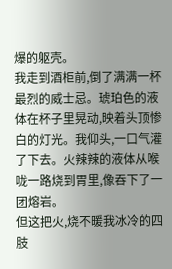爆的躯壳。
我走到酒柜前,倒了满满一杯最烈的威士忌。琥珀色的液体在杯子里晃动,映着头顶惨白的灯光。我仰头,一口气灌了下去。火辣辣的液体从喉咙一路烧到胃里,像吞下了一团熔岩。
但这把火,烧不暖我冰冷的四肢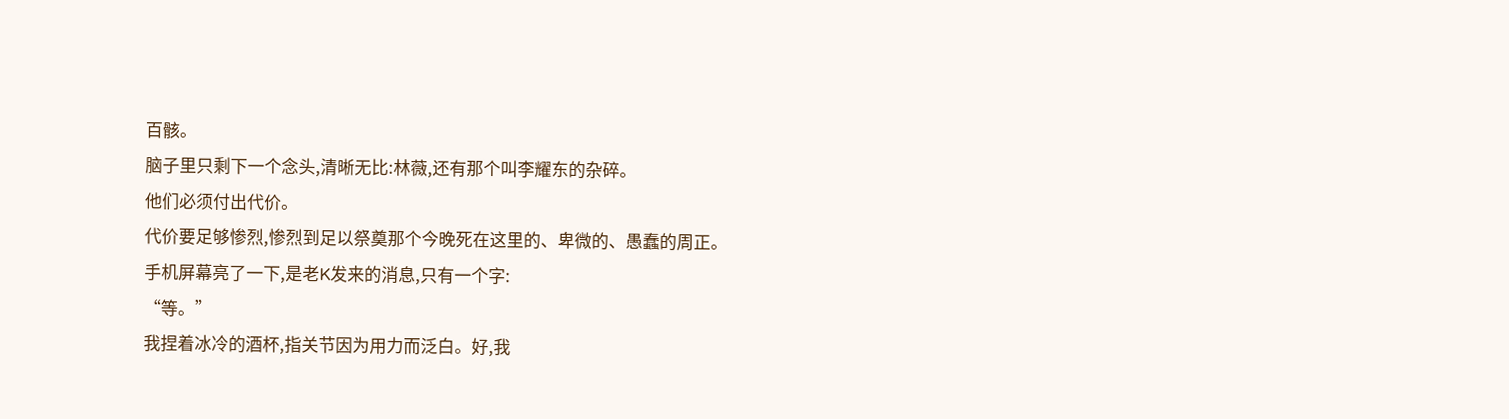百骸。
脑子里只剩下一个念头,清晰无比:林薇,还有那个叫李耀东的杂碎。
他们必须付出代价。
代价要足够惨烈,惨烈到足以祭奠那个今晚死在这里的、卑微的、愚蠢的周正。
手机屏幕亮了一下,是老K发来的消息,只有一个字:
“等。”
我捏着冰冷的酒杯,指关节因为用力而泛白。好,我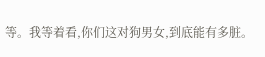等。我等着看,你们这对狗男女,到底能有多脏。